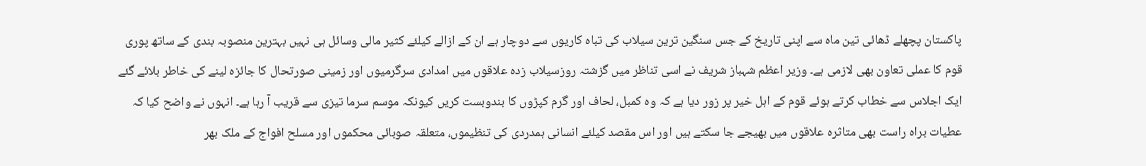پاکستان پچھلے ڈھائی تین ماہ سے اپنی تاریخ کے جس سنگین ترین سیلاب کی تباہ کاریوں سے دوچار ہے ان کے ازالے کیلئے کثیر مالی وسائل ہی نہیں بہترین منصوبہ بندی کے ساتھ پوری قوم کا عملی تعاون بھی لازمی ہے۔ وزیر اعظم شہباز شریف نے اسی تناظر میں گزشتہ روزسیلاب زدہ علاقوں میں امدادی سرگرمیوں اور زمینی صورتحال کا جائزہ لینے کی خاطر بلائے گئے ایک اجلاس سے خطاب کرتے ہوئے قوم کے اہل خیر پر زور دیا ہے کہ وہ کمبل، لحاف اور گرم کپڑوں کا بندوبست کریں کیونکہ موسم سرما تیزی سے قریب آ رہا ہے۔ انہوں نے واضح کیا کہ عطیات براہ راست بھی متاثرہ علاقوں میں بھیجے جا سکتے ہیں اور اس مقصد کیلئے انسانی ہمدردی کی تنظیموں، متعلقہ صوبائی محکموں اور مسلح افواج کے ملک بھر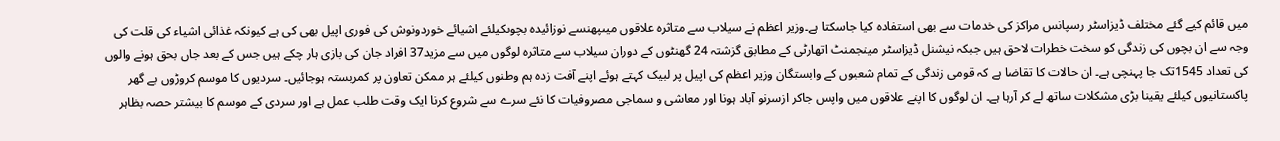میں قائم کیے گئے مختلف ڈیزاسٹر رسپانس مراکز کی خدمات سے بھی استفادہ کیا جاسکتا ہے۔وزیر اعظم نے سیلاب سے متاثرہ علاقوں میںپھنسے نوزائیدہ بچوںکیلئے اشیائے خوردونوش کی فوری اپیل بھی کی ہے کیونکہ غذائی اشیاء کی قلت کی وجہ سے ان بچوں کی زندگی کو سخت خطرات لاحق ہیں جبکہ نیشنل ڈیزاسٹر مینجمنٹ اتھارٹی کے مطابق گزشتہ 24 گھنٹوں کے دوران سیلاب سے متاثرہ لوگوں میں سے مزید37 افراد جان کی بازی ہار چکے ہیں جس کے بعد جاں بحق ہونے والوں کی تعداد 1545تک جا پہنچی ہے۔ ان حالات کا تقاضا ہے کہ قومی زندگی کے تمام شعبوں کے وابستگان وزیر اعظم کی اپیل پر لبیک کہتے ہوئے اپنے آفت زدہ ہم وطنوں کیلئے ہر ممکن تعاون پر کمربستہ ہوجائیں۔ سردیوں کا موسم کروڑوں بے گھر پاکستانیوں کیلئے یقینا بڑی مشکلات ساتھ لے کر آرہا ہے۔ ان لوگوں کا اپنے علاقوں میں واپس جاکر ازسرنو آباد ہونا اور معاشی و سماجی مصروفیات کا نئے سرے سے شروع کرنا ایک وقت طلب عمل ہے اور سردی کے موسم کا بیشتر حصہ بظاہر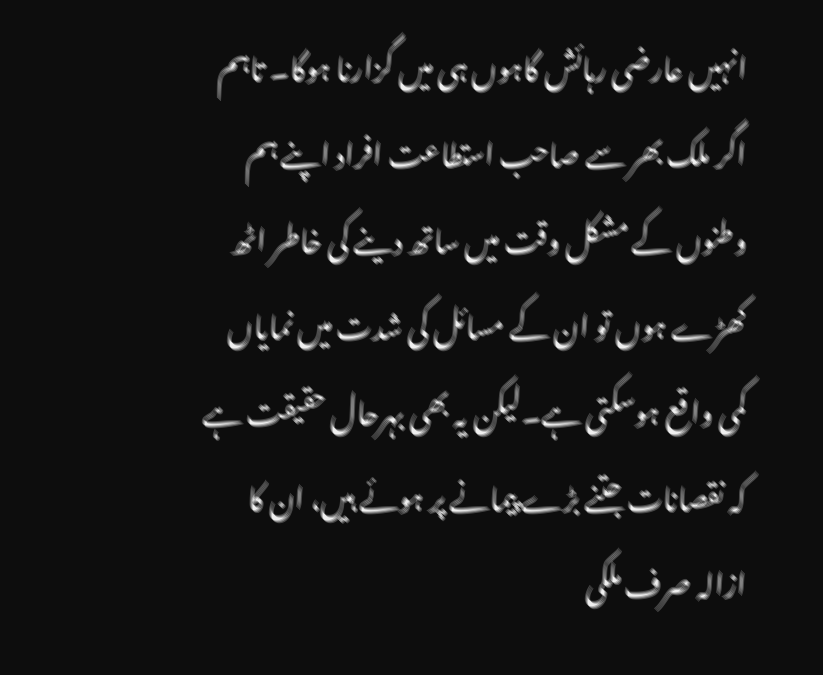انہیں عارضی رہائش گاہوں ہی میں گزارنا ہوگا۔ تاہم اگر ملک بھر سے صاحب استطاعت افراد اپنے ہم وطنوں کے مشکل وقت میں ساتھ دینے کی خاطر اٹھ کھڑے ہوں تو ان کے مسائل کی شدت میں نمایاں کمی واقع ہوسکتی ہے۔لیکن یہ بھی بہرحال حقیقت ہے کہ نقصانات جتنے بڑے پیمانے پر ہوئے ہیں، ان کا ازالہ صرف ملکی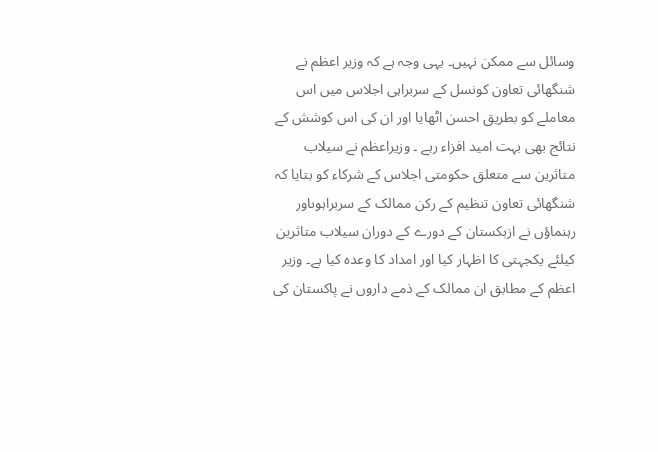وسائل سے ممکن نہیں۔ یہی وجہ ہے کہ وزیر اعظم نے شنگھائی تعاون کونسل کے سربراہی اجلاس میں اس معاملے کو بطریق احسن اٹھایا اور ان کی اس کوشش کے نتائج بھی بہت امید افزاء رہے ۔ وزیراعظم نے سیلاب متاثرین سے متعلق حکومتی اجلاس کے شرکاء کو بتایا کہ شنگھائی تعاون تنظیم کے رکن ممالک کے سربراہوںاور رہنماؤں نے ازبکستان کے دورے کے دوران سیلاب متاثرین کیلئے یکجہتی کا اظہار کیا اور امداد کا وعدہ کیا ہے۔ وزیر اعظم کے مطابق ان ممالک کے ذمے داروں نے پاکستان کی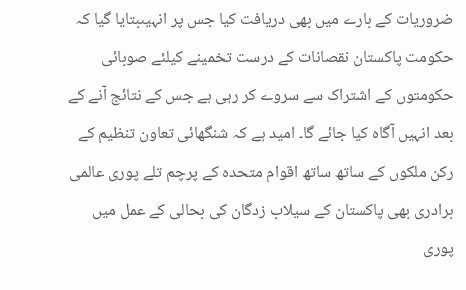ضروریات کے بارے میں بھی دریافت کیا جس پر انہیںبتایا گیا کہ حکومت پاکستان نقصانات کے درست تخمینے کیلئے صوبائی حکومتوں کے اشتراک سے سروے کر رہی ہے جس کے نتائج آنے کے بعد انہیں آگاہ کیا جائے گا۔ امید ہے کہ شنگھائی تعاون تنظیم کے رکن ملکوں کے ساتھ ساتھ اقوام متحدہ کے پرچم تلے پوری عالمی برادری بھی پاکستان کے سیلاب زدگان کی بحالی کے عمل میں پوری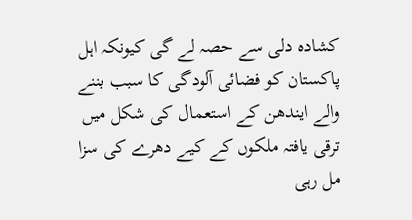کشادہ دلی سے حصہ لے گی کیونکہ اہل پاکستان کو فضائی آلودگی کا سبب بننے والے ایندھن کے استعمال کی شکل میں ترقی یافتہ ملکوں کے کیے دھرے کی سزا مل رہی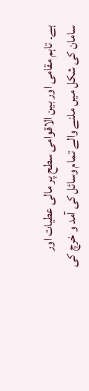ہے۔ تاہم مقامی اور بین الاقوامی سطح پر مالی عطیات اور سامان کی شکل میں ملنے والے تمام وسائل کی آمد و خرچ کی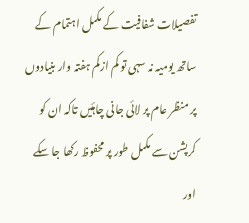تفصیلات شفافیت کے مکمل اہتمام کے ساتھ یومیہ نہ سہی تو کم ازکم ہفتہ وار بنیادوں پر منظر عام پر لائی جانی چاہئیں تاکہ ان کو کرپشن سے مکمل طور پر محفوظ رکھا جا سکے اور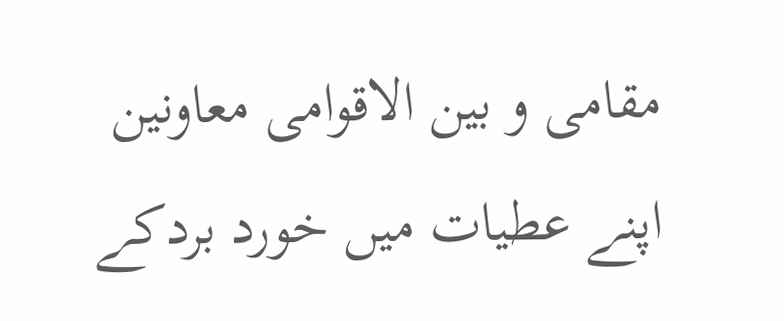مقامی و بین الاقوامی معاونین اپنے عطیات میں خورد بردکے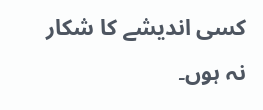کسی اندیشے کا شکار نہ ہوں۔